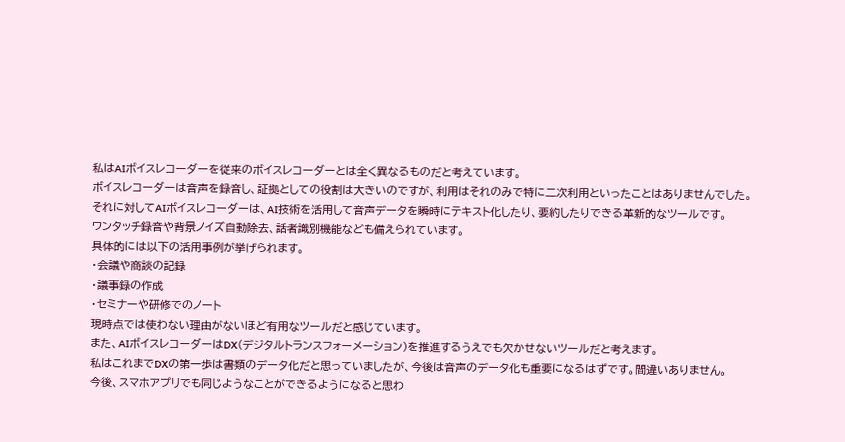私はAIボイスレコーダーを従来のボイスレコーダーとは全く異なるものだと考えています。
ボイスレコーダーは音声を録音し、証拠としての役割は大きいのですが、利用はそれのみで特に二次利用といったことはありませんでした。
それに対してAIボイスレコーダーは、AI技術を活用して音声データを瞬時にテキスト化したり、要約したりできる革新的なツールです。
ワンタッチ録音や背景ノイズ自動除去、話者識別機能なども備えられています。
具体的には以下の活用事例が挙げられます。
・会議や商談の記録
・議事録の作成
・セミナーや研修でのノート
現時点では使わない理由がないほど有用なツールだと感じています。
また、AIボイスレコーダーはDX(デジタルトランスフォーメーション)を推進するうえでも欠かせないツールだと考えます。
私はこれまでDXの第一歩は書類のデータ化だと思っていましたが、今後は音声のデータ化も重要になるはずです。間違いありません。
今後、スマホアプリでも同じようなことができるようになると思わ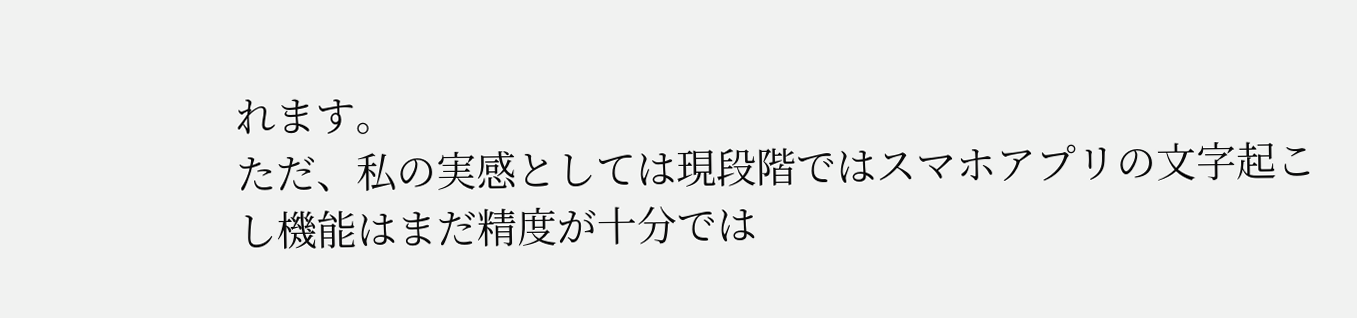れます。
ただ、私の実感としては現段階ではスマホアプリの文字起こし機能はまだ精度が十分では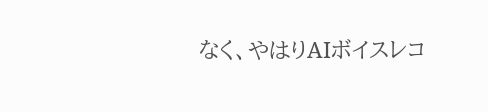なく、やはりAIボイスレコ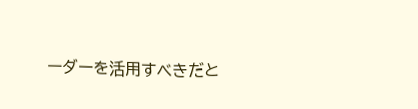ーダーを活用すべきだと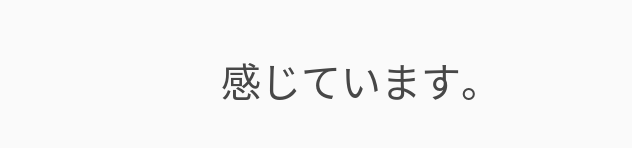感じています。